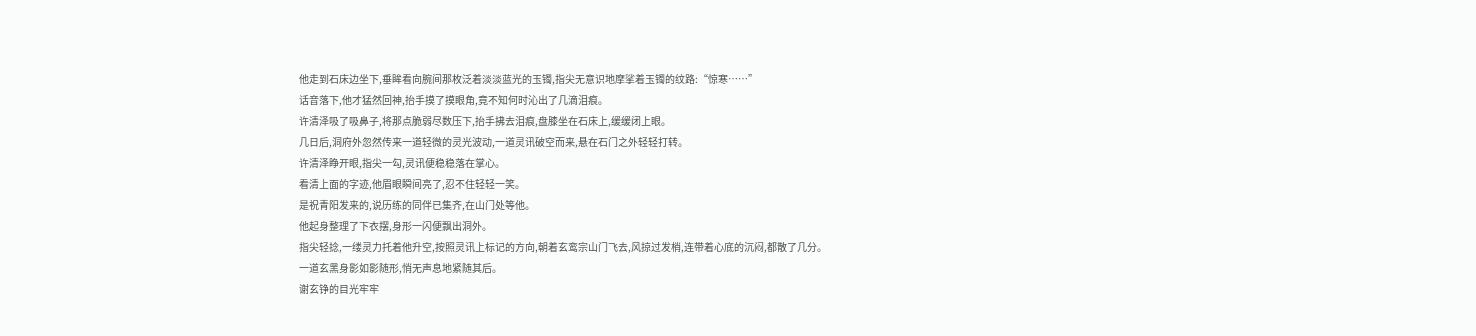他走到石床边坐下,垂眸看向腕间那枚泛着淡淡蓝光的玉镯,指尖无意识地摩挲着玉镯的纹路:“惊寒……”
话音落下,他才猛然回神,抬手摸了摸眼角,竟不知何时沁出了几滴泪痕。
许清泽吸了吸鼻子,将那点脆弱尽数压下,抬手拂去泪痕,盘膝坐在石床上,缓缓闭上眼。
几日后,洞府外忽然传来一道轻微的灵光波动,一道灵讯破空而来,悬在石门之外轻轻打转。
许清泽睁开眼,指尖一勾,灵讯便稳稳落在掌心。
看清上面的字迹,他眉眼瞬间亮了,忍不住轻轻一笑。
是祝青阳发来的,说历练的同伴已集齐,在山门处等他。
他起身整理了下衣摆,身形一闪便飘出洞外。
指尖轻捻,一缕灵力托着他升空,按照灵讯上标记的方向,朝着玄鸾宗山门飞去,风掠过发梢,连带着心底的沉闷,都散了几分。
一道玄黑身影如影随形,悄无声息地紧随其后。
谢玄铮的目光牢牢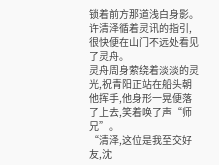锁着前方那道浅白身影。
许清泽循着灵讯的指引,很快便在山门不远处看见了灵舟。
灵舟周身萦绕着淡淡的灵光,祝青阳正站在船头朝他挥手,他身形一晃便落了上去,笑着唤了声“师兄”。
“清泽,这位是我至交好友,沈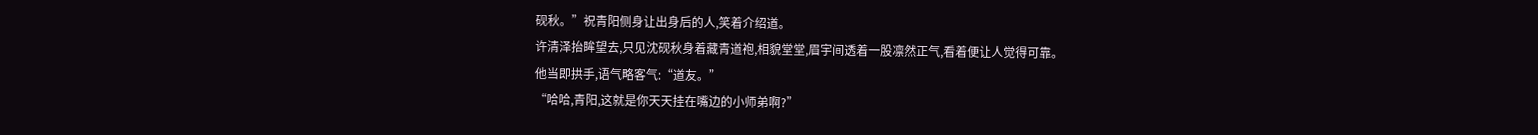砚秋。”祝青阳侧身让出身后的人,笑着介绍道。
许清泽抬眸望去,只见沈砚秋身着藏青道袍,相貌堂堂,眉宇间透着一股凛然正气,看着便让人觉得可靠。
他当即拱手,语气略客气:“道友。”
“哈哈,青阳,这就是你天天挂在嘴边的小师弟啊?”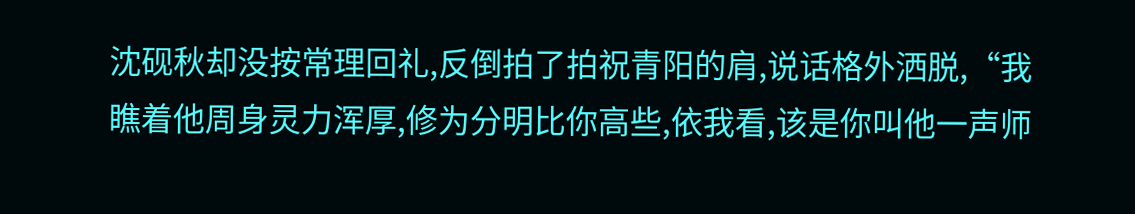沈砚秋却没按常理回礼,反倒拍了拍祝青阳的肩,说话格外洒脱,“我瞧着他周身灵力浑厚,修为分明比你高些,依我看,该是你叫他一声师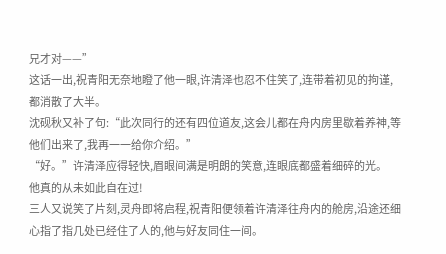兄才对——”
这话一出,祝青阳无奈地瞪了他一眼,许清泽也忍不住笑了,连带着初见的拘谨,都消散了大半。
沈砚秋又补了句:“此次同行的还有四位道友,这会儿都在舟内房里歇着养神,等他们出来了,我再一一给你介绍。”
“好。”许清泽应得轻快,眉眼间满是明朗的笑意,连眼底都盛着细碎的光。
他真的从未如此自在过!
三人又说笑了片刻,灵舟即将启程,祝青阳便领着许清泽往舟内的舱房,沿途还细心指了指几处已经住了人的,他与好友同住一间。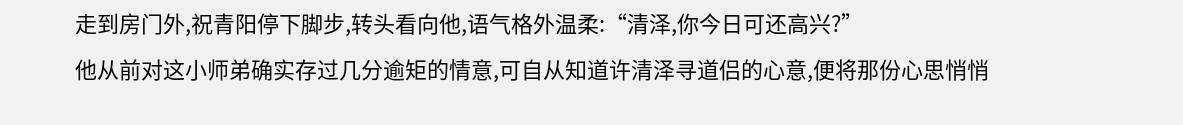走到房门外,祝青阳停下脚步,转头看向他,语气格外温柔:“清泽,你今日可还高兴?”
他从前对这小师弟确实存过几分逾矩的情意,可自从知道许清泽寻道侣的心意,便将那份心思悄悄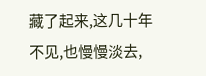藏了起来,这几十年不见,也慢慢淡去,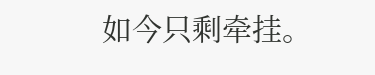如今只剩牵挂。